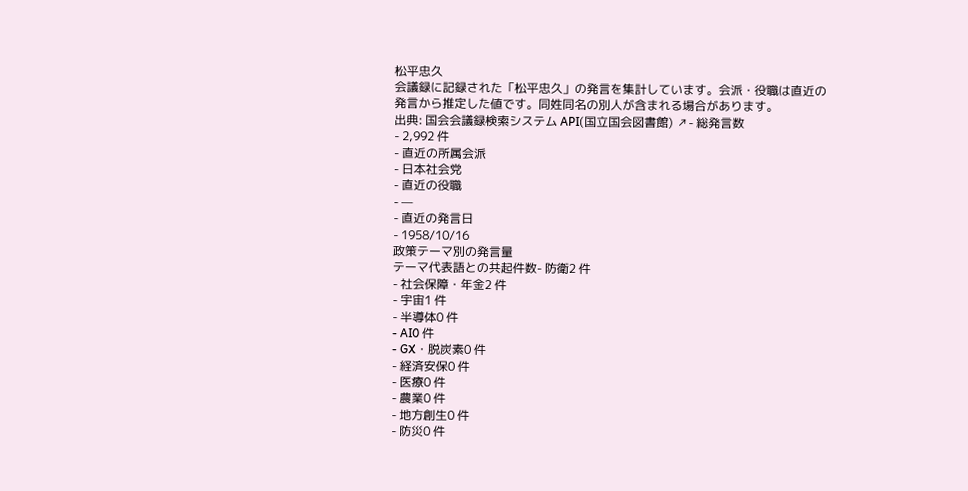松平忠久
会議録に記録された「松平忠久」の発言を集計しています。会派・役職は直近の発言から推定した値です。同姓同名の別人が含まれる場合があります。
出典: 国会会議録検索システム API(国立国会図書館) ↗- 総発言数
- 2,992 件
- 直近の所属会派
- 日本社会党
- 直近の役職
- —
- 直近の発言日
- 1958/10/16
政策テーマ別の発言量
テーマ代表語との共起件数- 防衛2 件
- 社会保障・年金2 件
- 宇宙1 件
- 半導体0 件
- AI0 件
- GX・脱炭素0 件
- 経済安保0 件
- 医療0 件
- 農業0 件
- 地方創生0 件
- 防災0 件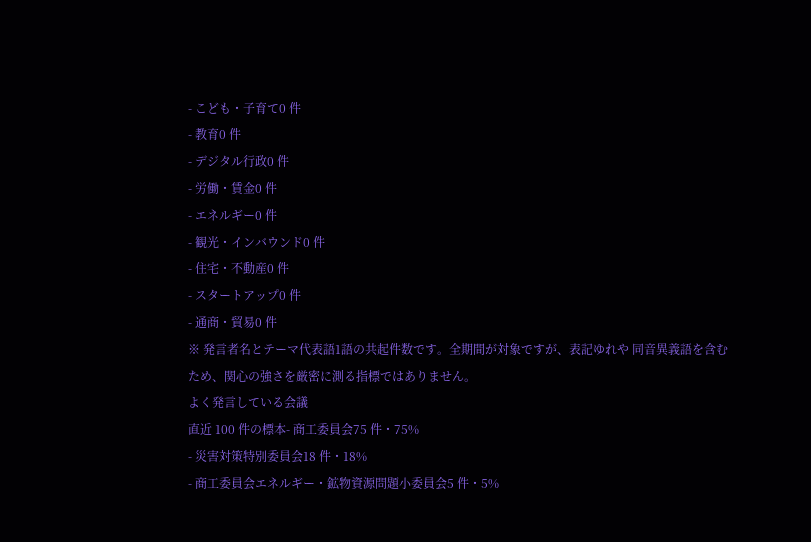- こども・子育て0 件
- 教育0 件
- デジタル行政0 件
- 労働・賃金0 件
- エネルギー0 件
- 観光・インバウンド0 件
- 住宅・不動産0 件
- スタートアップ0 件
- 通商・貿易0 件
※ 発言者名とテーマ代表語1語の共起件数です。全期間が対象ですが、表記ゆれや 同音異義語を含むため、関心の強さを厳密に測る指標ではありません。
よく発言している会議
直近 100 件の標本- 商工委員会75 件・75%
- 災害対策特別委員会18 件・18%
- 商工委員会エネルギー・鉱物資源問題小委員会5 件・5%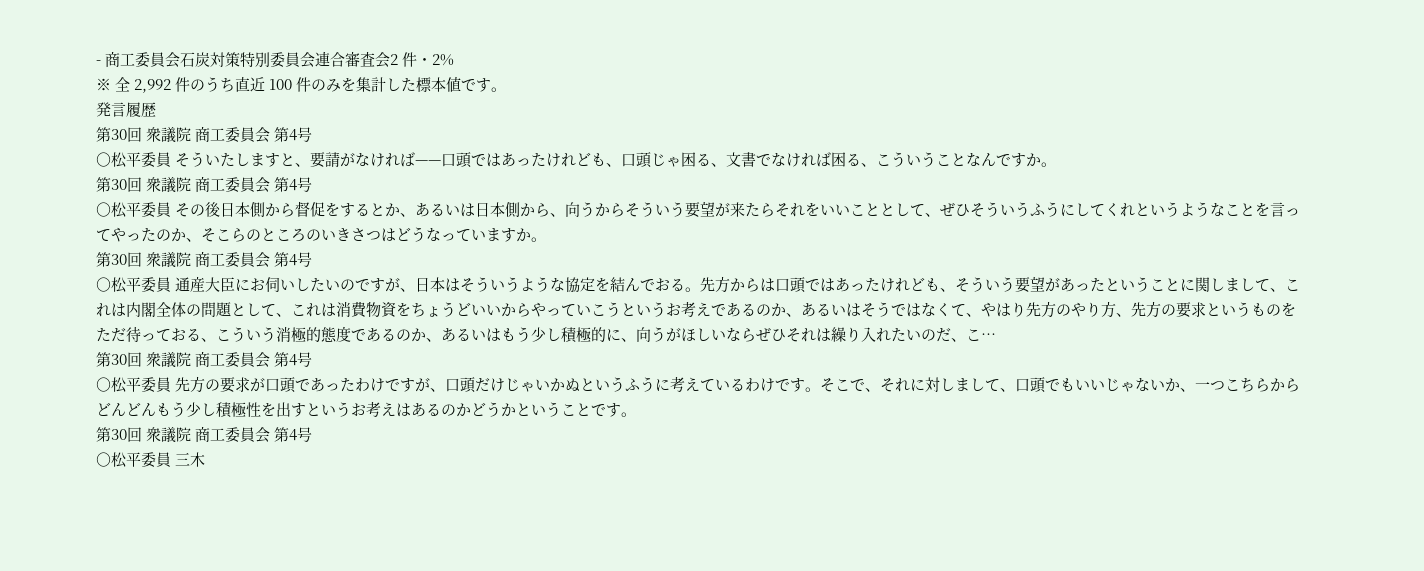- 商工委員会石炭対策特別委員会連合審査会2 件・2%
※ 全 2,992 件のうち直近 100 件のみを集計した標本値です。
発言履歴
第30回 衆議院 商工委員会 第4号
○松平委員 そういたしますと、要請がなければ——口頭ではあったけれども、口頭じゃ困る、文書でなければ困る、こういうことなんですか。
第30回 衆議院 商工委員会 第4号
○松平委員 その後日本側から督促をするとか、あるいは日本側から、向うからそういう要望が来たらそれをいいこととして、ぜひそういうふうにしてくれというようなことを言ってやったのか、そこらのところのいきさつはどうなっていますか。
第30回 衆議院 商工委員会 第4号
○松平委員 通産大臣にお伺いしたいのですが、日本はそういうような協定を結んでおる。先方からは口頭ではあったけれども、そういう要望があったということに関しまして、これは内閣全体の問題として、これは消費物資をちょうどいいからやっていこうというお考えであるのか、あるいはそうではなくて、やはり先方のやり方、先方の要求というものをただ待っておる、こういう消極的態度であるのか、あるいはもう少し積極的に、向うがほしいならぜひそれは繰り入れたいのだ、こ…
第30回 衆議院 商工委員会 第4号
○松平委員 先方の要求が口頭であったわけですが、口頭だけじゃいかぬというふうに考えているわけです。そこで、それに対しまして、口頭でもいいじゃないか、一つこちらからどんどんもう少し積極性を出すというお考えはあるのかどうかということです。
第30回 衆議院 商工委員会 第4号
○松平委員 三木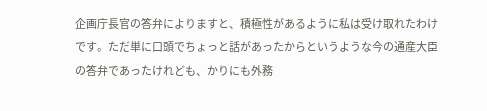企画庁長官の答弁によりますと、積極性があるように私は受け取れたわけです。ただ単に口頭でちょっと話があったからというような今の通産大臣の答弁であったけれども、かりにも外務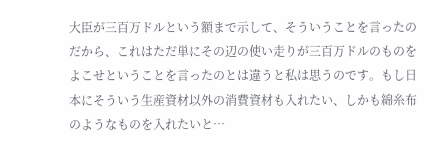大臣が三百万ドルという額まで示して、そういうことを言ったのだから、これはただ単にその辺の使い走りが三百万ドルのものをよこせということを言ったのとは違うと私は思うのです。もし日本にそういう生産資材以外の消費資材も入れたい、しかも綿糸布のようなものを入れたいと…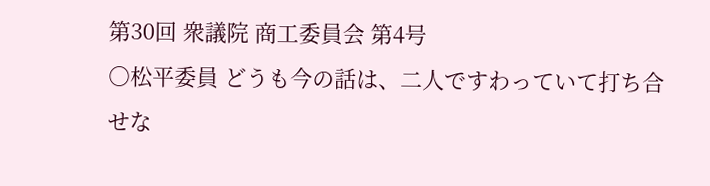第30回 衆議院 商工委員会 第4号
○松平委員 どうも今の話は、二人ですわっていて打ち合せな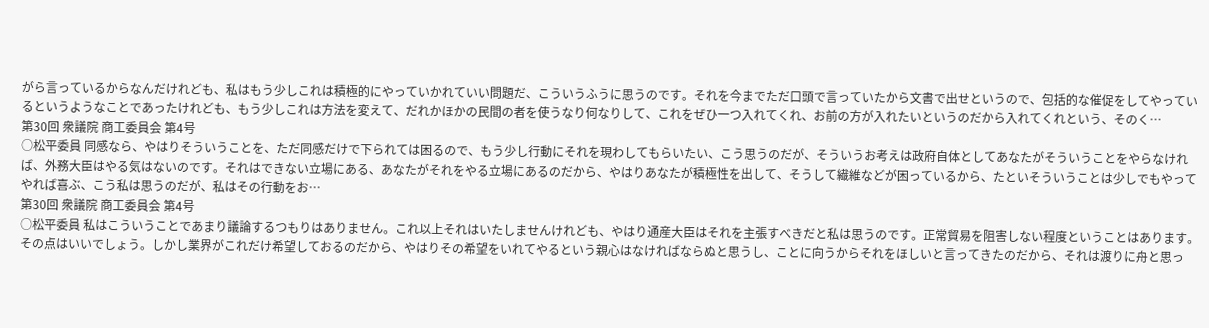がら言っているからなんだけれども、私はもう少しこれは積極的にやっていかれていい問題だ、こういうふうに思うのです。それを今までただ口頭で言っていたから文書で出せというので、包括的な催促をしてやっているというようなことであったけれども、もう少しこれは方法を変えて、だれかほかの民間の者を使うなり何なりして、これをぜひ一つ入れてくれ、お前の方が入れたいというのだから入れてくれという、そのく…
第30回 衆議院 商工委員会 第4号
○松平委員 同感なら、やはりそういうことを、ただ同感だけで下られては困るので、もう少し行動にそれを現わしてもらいたい、こう思うのだが、そういうお考えは政府自体としてあなたがそういうことをやらなければ、外務大臣はやる気はないのです。それはできない立場にある、あなたがそれをやる立場にあるのだから、やはりあなたが積極性を出して、そうして繊維などが困っているから、たといそういうことは少しでもやってやれば喜ぶ、こう私は思うのだが、私はその行動をお…
第30回 衆議院 商工委員会 第4号
○松平委員 私はこういうことであまり議論するつもりはありません。これ以上それはいたしませんけれども、やはり通産大臣はそれを主張すべきだと私は思うのです。正常貿易を阻害しない程度ということはあります。その点はいいでしょう。しかし業界がこれだけ希望しておるのだから、やはりその希望をいれてやるという親心はなければならぬと思うし、ことに向うからそれをほしいと言ってきたのだから、それは渡りに舟と思っ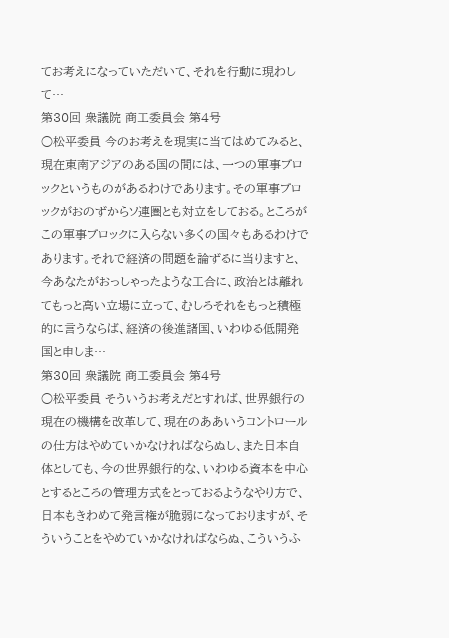てお考えになっていただいて、それを行動に現わして…
第30回 衆議院 商工委員会 第4号
○松平委員 今のお考えを現実に当てはめてみると、現在東南アジアのある国の間には、一つの軍事ブロックというものがあるわけであります。その軍事ブロックがおのずからソ連圏とも対立をしておる。ところがこの軍事ブロックに入らない多くの国々もあるわけであります。それで経済の問題を論ずるに当りますと、今あなたがおっしゃったような工合に、政治とは離れてもっと高い立場に立って、むしろそれをもっと積極的に言うならば、経済の後進諸国、いわゆる低開発国と申しま…
第30回 衆議院 商工委員会 第4号
○松平委員 そういうお考えだとすれば、世界銀行の現在の機構を改革して、現在のああいうコントロールの仕方はやめていかなければならぬし、また日本自体としても、今の世界銀行的な、いわゆる資本を中心とするところの管理方式をとっておるようなやり方で、日本もきわめて発言権が脆弱になっておりますが、そういうことをやめていかなければならぬ、こういうふ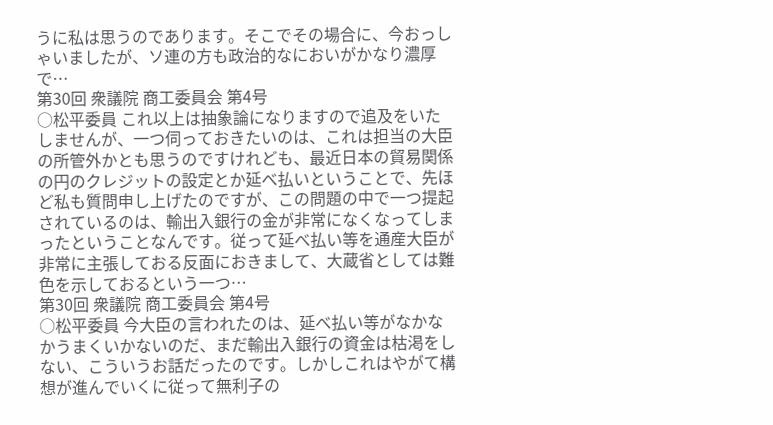うに私は思うのであります。そこでその場合に、今おっしゃいましたが、ソ連の方も政治的なにおいがかなり濃厚で…
第30回 衆議院 商工委員会 第4号
○松平委員 これ以上は抽象論になりますので追及をいたしませんが、一つ伺っておきたいのは、これは担当の大臣の所管外かとも思うのですけれども、最近日本の貿易関係の円のクレジットの設定とか延べ払いということで、先ほど私も質問申し上げたのですが、この問題の中で一つ提起されているのは、輸出入銀行の金が非常になくなってしまったということなんです。従って延べ払い等を通産大臣が非常に主張しておる反面におきまして、大蔵省としては難色を示しておるという一つ…
第30回 衆議院 商工委員会 第4号
○松平委員 今大臣の言われたのは、延べ払い等がなかなかうまくいかないのだ、まだ輸出入銀行の資金は枯渇をしない、こういうお話だったのです。しかしこれはやがて構想が進んでいくに従って無利子の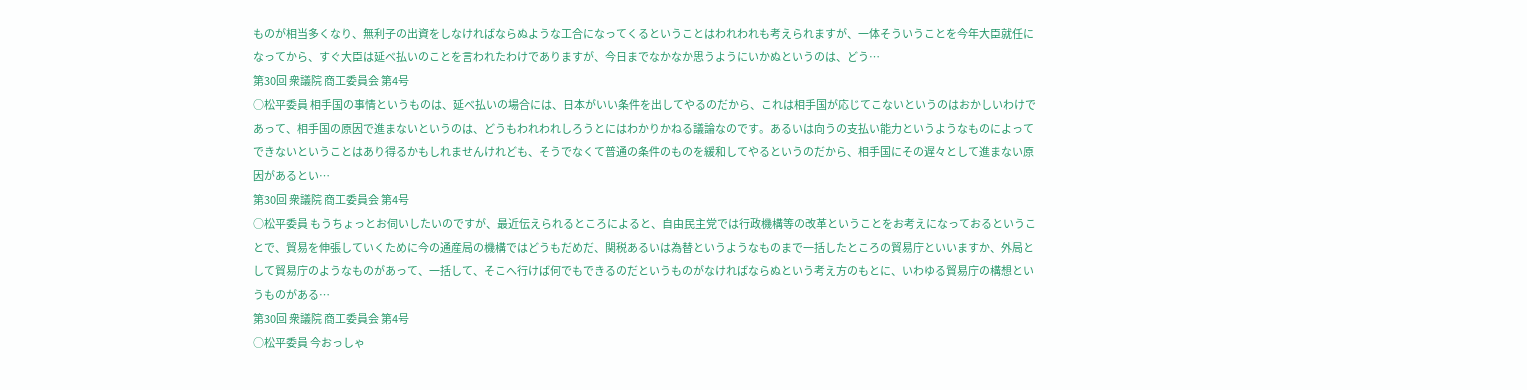ものが相当多くなり、無利子の出資をしなければならぬような工合になってくるということはわれわれも考えられますが、一体そういうことを今年大臣就任になってから、すぐ大臣は延べ払いのことを言われたわけでありますが、今日までなかなか思うようにいかぬというのは、どう…
第30回 衆議院 商工委員会 第4号
○松平委員 相手国の事情というものは、延べ払いの場合には、日本がいい条件を出してやるのだから、これは相手国が応じてこないというのはおかしいわけであって、相手国の原因で進まないというのは、どうもわれわれしろうとにはわかりかねる議論なのです。あるいは向うの支払い能力というようなものによってできないということはあり得るかもしれませんけれども、そうでなくて普通の条件のものを緩和してやるというのだから、相手国にその遅々として進まない原因があるとい…
第30回 衆議院 商工委員会 第4号
○松平委員 もうちょっとお伺いしたいのですが、最近伝えられるところによると、自由民主党では行政機構等の改革ということをお考えになっておるということで、貿易を伸張していくために今の通産局の機構ではどうもだめだ、関税あるいは為替というようなものまで一括したところの貿易庁といいますか、外局として貿易庁のようなものがあって、一括して、そこへ行けば何でもできるのだというものがなければならぬという考え方のもとに、いわゆる貿易庁の構想というものがある…
第30回 衆議院 商工委員会 第4号
○松平委員 今おっしゃ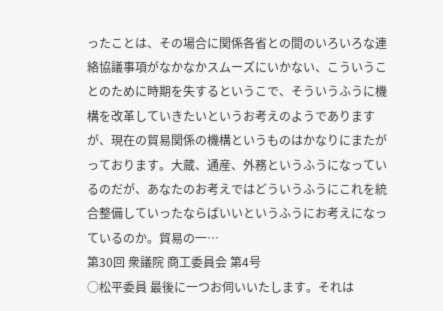ったことは、その場合に関係各省との間のいろいろな連絡協議事項がなかなかスムーズにいかない、こういうことのために時期を失するというこで、そういうふうに機構を改革していきたいというお考えのようでありますが、現在の貿易関係の機構というものはかなりにまたがっております。大蔵、通産、外務というふうになっているのだが、あなたのお考えではどういうふうにこれを統合整備していったならばいいというふうにお考えになっているのか。貿易の一…
第30回 衆議院 商工委員会 第4号
○松平委員 最後に一つお伺いいたします。それは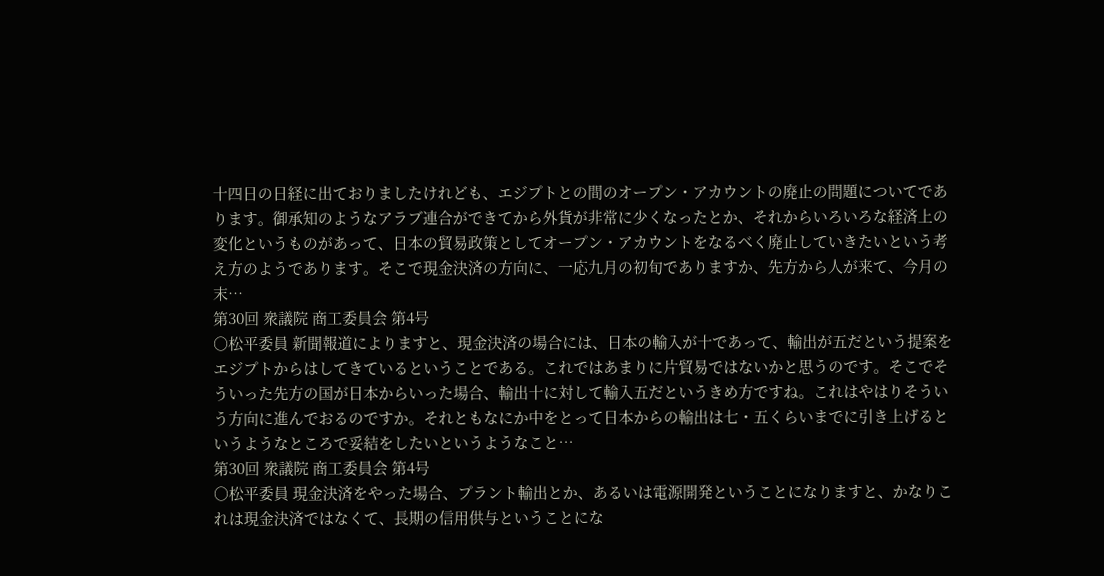十四日の日経に出ておりましたけれども、エジプトとの間のオープン・アカウントの廃止の問題についてであります。御承知のようなアラブ連合ができてから外貨が非常に少くなったとか、それからいろいろな経済上の変化というものがあって、日本の貿易政策としてオープン・アカウントをなるべく廃止していきたいという考え方のようであります。そこで現金決済の方向に、一応九月の初旬でありますか、先方から人が来て、今月の末…
第30回 衆議院 商工委員会 第4号
○松平委員 新聞報道によりますと、現金決済の場合には、日本の輸入が十であって、輸出が五だという提案をエジプトからはしてきているということである。これではあまりに片貿易ではないかと思うのです。そこでそういった先方の国が日本からいった場合、輸出十に対して輸入五だというきめ方ですね。これはやはりそういう方向に進んでおるのですか。それともなにか中をとって日本からの輸出は七・五くらいまでに引き上げるというようなところで妥結をしたいというようなこと…
第30回 衆議院 商工委員会 第4号
○松平委員 現金決済をやった場合、プラント輸出とか、あるいは電源開発ということになりますと、かなりこれは現金決済ではなくて、長期の信用供与ということにな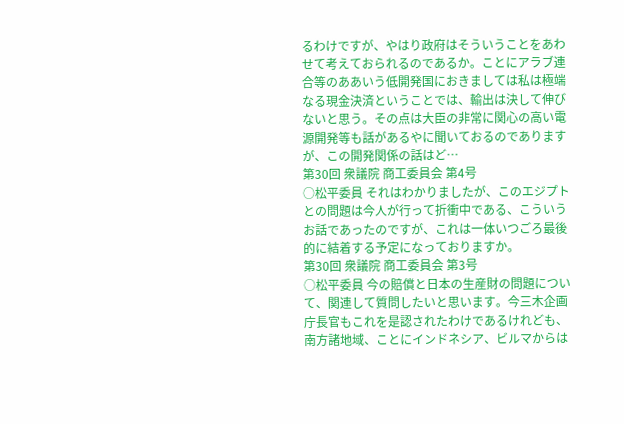るわけですが、やはり政府はそういうことをあわせて考えておられるのであるか。ことにアラブ連合等のああいう低開発国におきましては私は極端なる現金決済ということでは、輸出は決して伸びないと思う。その点は大臣の非常に関心の高い電源開発等も話があるやに聞いておるのでありますが、この開発関係の話はど…
第30回 衆議院 商工委員会 第4号
○松平委員 それはわかりましたが、このエジプトとの問題は今人が行って折衝中である、こういうお話であったのですが、これは一体いつごろ最後的に結着する予定になっておりますか。
第30回 衆議院 商工委員会 第3号
○松平委員 今の賠償と日本の生産財の問題について、関連して質問したいと思います。今三木企画庁長官もこれを是認されたわけであるけれども、南方諸地域、ことにインドネシア、ビルマからは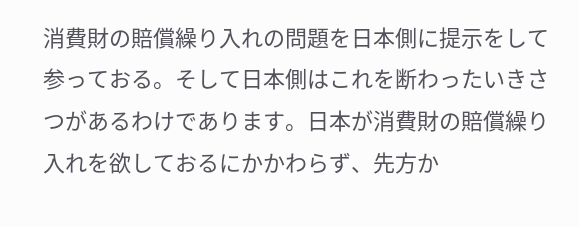消費財の賠償繰り入れの問題を日本側に提示をして参っておる。そして日本側はこれを断わったいきさつがあるわけであります。日本が消費財の賠償繰り入れを欲しておるにかかわらず、先方か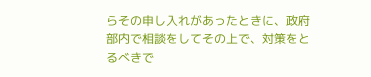らその申し入れがあったときに、政府部内で相談をしてその上で、対策をとるべきで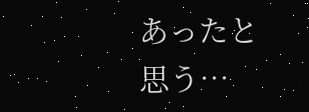あったと思う…